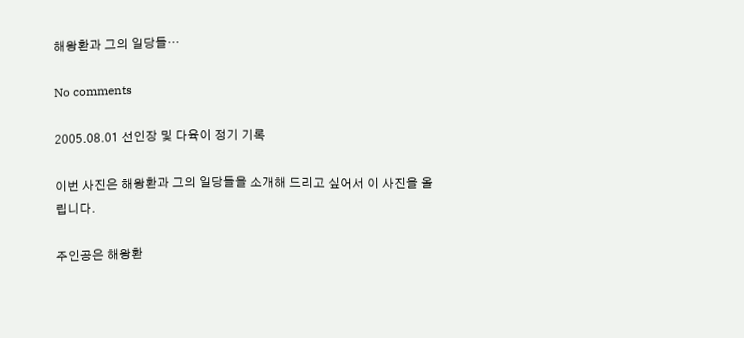해왕환과 그의 일당들…

No comments

2005.08.01 선인장 및 다육이 정기 기록

이번 사진은 해왕환과 그의 일당들을 소개해 드리고 싶어서 이 사진을 올립니다.

주인공은 해왕환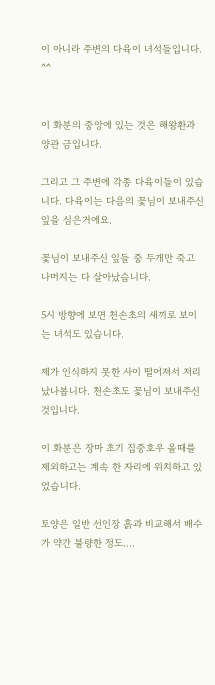이 아니라 주변의 다육이 녀석들입니다. ^^


이 화분의 중앙에 있는 것은 해왕환과 양관 금입니다.

그리고 그 주변에 각종 다육이들이 있습니다. 다육이는 다음의 꽃님이 보내주신 잎을 심은거에요.

꽃님이 보내주신 잎들 중 두개만 죽고 나머지는 다 살아났습니다.

5시 방향에 보면 천손초의 새끼로 보이는 녀석도 있습니다.

제가 인식하지 못한 사이 떨어져서 저리 났나봅니다. 천손초도 꽃님이 보내주신 것입니다.

이 화분은 장마 초기 집중호우 올때를 제외하고는 계속 한 자리에 위치하고 있었습니다.

토양은 일반 선인장 흙과 비교해서 배수가 약간 불량한 정도….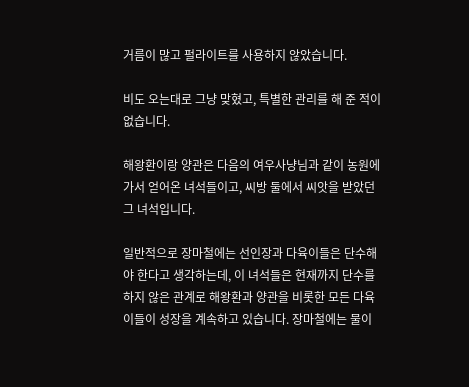거름이 많고 펄라이트를 사용하지 않았습니다.

비도 오는대로 그냥 맞혔고, 특별한 관리를 해 준 적이 없습니다.

해왕환이랑 양관은 다음의 여우사냥님과 같이 농원에 가서 얻어온 녀석들이고, 씨방 둘에서 씨앗을 받았던 그 녀석입니다.

일반적으로 장마철에는 선인장과 다육이들은 단수해야 한다고 생각하는데, 이 녀석들은 현재까지 단수를 하지 않은 관계로 해왕환과 양관을 비롯한 모든 다육이들이 성장을 계속하고 있습니다. 장마철에는 물이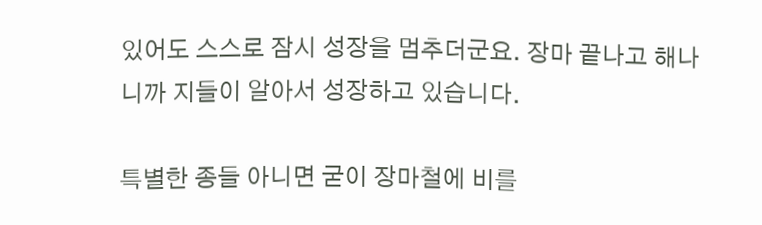있어도 스스로 잠시 성장을 멈추더군요. 장마 끝나고 해나니까 지들이 알아서 성장하고 있습니다.

특별한 종들 아니면 굳이 장마철에 비를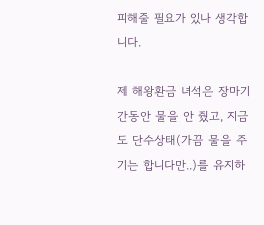피해줄 필요가 있나 생각합니다.

제 해왕환금 녀석은 장마기간동안 물을 안 줬고, 지금도 단수상태(가끔 물을 주기는 합니다만..)를 유지하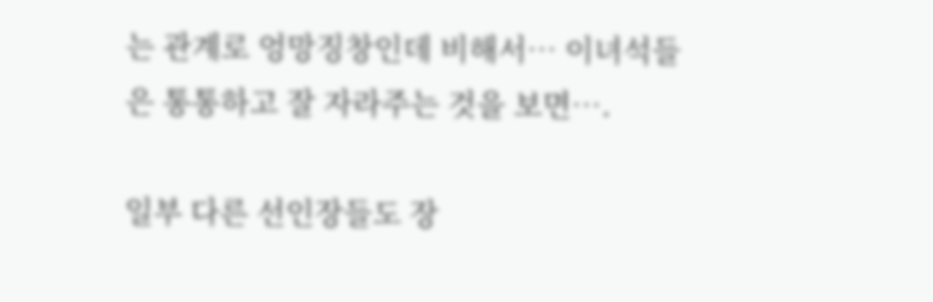는 관계로 엉망징창인데 비해서… 이녀석들은 통통하고 잘 자라주는 것을 보면….

일부 다른 선인장들도 장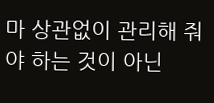마 상관없이 관리해 줘야 하는 것이 아닌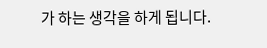가 하는 생각을 하게 됩니다.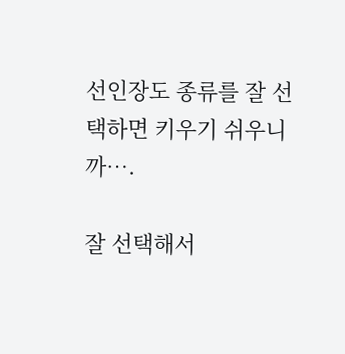선인장도 종류를 잘 선택하면 키우기 쉬우니까….

잘 선택해서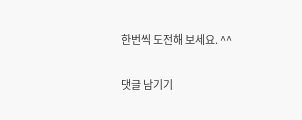한번씩 도전해 보세요. ^^

댓글 남기기